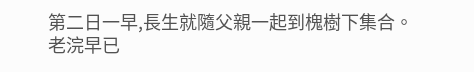第二日一早,長生就隨父親一起到槐樹下集合。
老浣早已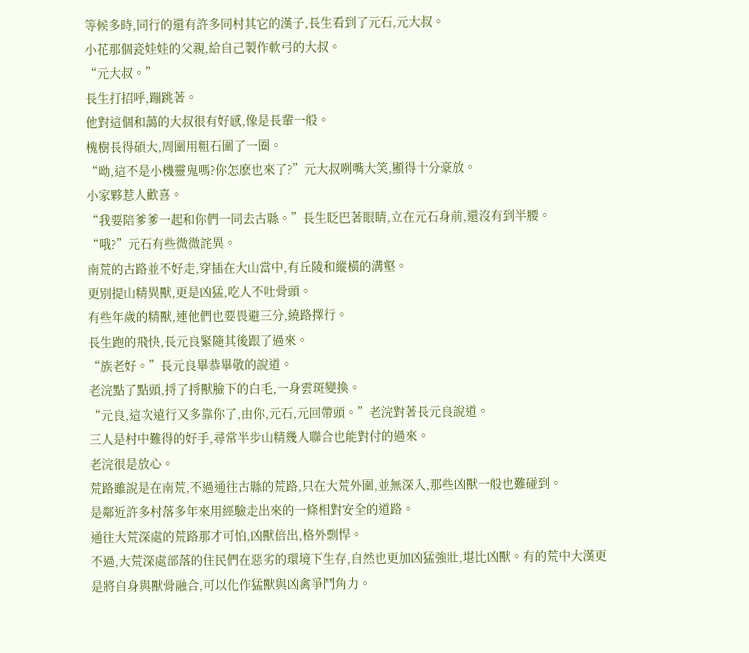等候多時,同行的還有許多同村其它的漢子,長生看到了元石,元大叔。
小花那個瓷娃娃的父親,給自己製作軟弓的大叔。
“元大叔。”
長生打招呼,蹦跳著。
他對這個和藹的大叔很有好感,像是長輩一般。
槐樹長得碩大,周圍用粗石圍了一圈。
“呦,這不是小機靈鬼嗎?你怎麽也來了?”元大叔咧嘴大笑,顯得十分豪放。
小家夥惹人歡喜。
“我要陪爹爹一起和你們一同去古縣。”長生眨巴著眼睛,立在元石身前,還沒有到半腰。
“哦?”元石有些微微詫異。
南荒的古路並不好走,穿插在大山當中,有丘陵和縱橫的溝壑。
更別提山精異獸,更是凶猛,吃人不吐骨頭。
有些年歲的精獸,連他們也要畏避三分,繞路擇行。
長生跑的飛快,長元良緊隨其後跟了過來。
“族老好。”長元良畢恭畢敬的說道。
老浣點了點頭,捋了捋獸臉下的白毛,一身雲斑變換。
“元良,這次遠行又多靠你了,由你,元石,元回帶頭。”老浣對著長元良說道。
三人是村中難得的好手,尋常半步山精幾人聯合也能對付的過來。
老浣很是放心。
荒路雖說是在南荒,不過通往古縣的荒路,只在大荒外圍,並無深入,那些凶獸一般也難碰到。
是鄰近許多村落多年來用經驗走出來的一條相對安全的道路。
通往大荒深處的荒路那才可怕,凶獸倍出,格外剽悍。
不過,大荒深處部落的住民們在惡劣的環境下生存,自然也更加凶猛強壯,堪比凶獸。有的荒中大漢更是將自身與獸骨融合,可以化作猛獸與凶禽爭鬥角力。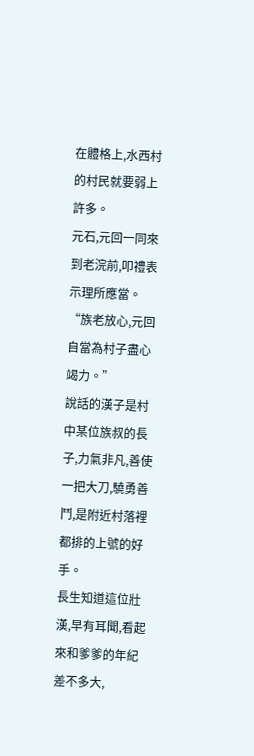在體格上,水西村的村民就要弱上許多。
元石,元回一同來到老浣前,叩禮表示理所應當。
“族老放心,元回自當為村子盡心竭力。”
說話的漢子是村中某位族叔的長子,力氣非凡,善使一把大刀,驍勇善鬥,是附近村落裡都排的上號的好手。
長生知道這位壯漢,早有耳聞,看起來和爹爹的年紀差不多大,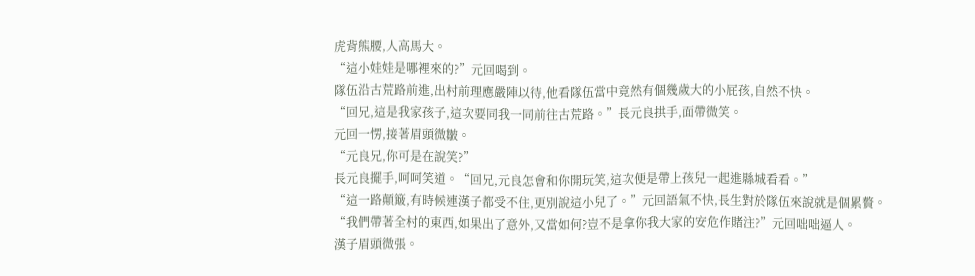虎背熊腰,人高馬大。
“這小娃娃是哪裡來的?”元回喝到。
隊伍沿古荒路前進,出村前理應嚴陣以待,他看隊伍當中竟然有個幾歲大的小屁孩,自然不快。
“回兄,這是我家孩子,這次要同我一同前往古荒路。”長元良拱手,面帶微笑。
元回一愣,接著眉頭微皺。
“元良兄,你可是在說笑?”
長元良擺手,呵呵笑道。“回兄,元良怎會和你開玩笑,這次便是帶上孩兒一起進縣城看看。”
“這一路顛簸,有時候連漢子都受不住,更別說這小兒了。”元回語氣不快,長生對於隊伍來說就是個累贅。
“我們帶著全村的東西,如果出了意外,又當如何?豈不是拿你我大家的安危作賭注?”元回咄咄逼人。
漢子眉頭微張。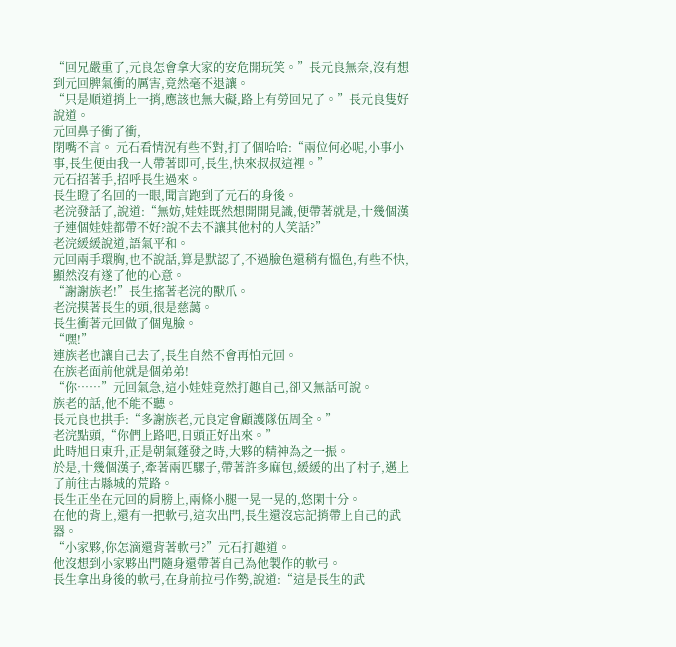“回兄嚴重了,元良怎會拿大家的安危開玩笑。”長元良無奈,沒有想到元回脾氣衝的厲害,竟然毫不退讓。
“只是順道捎上一捎,應該也無大礙,路上有勞回兄了。”長元良隻好說道。
元回鼻子衝了衝,
閉嘴不言。 元石看情況有些不對,打了個哈哈:“兩位何必呢,小事小事,長生便由我一人帶著即可,長生,快來叔叔這裡。”
元石招著手,招呼長生過來。
長生瞪了名回的一眼,聞言跑到了元石的身後。
老浣發話了,說道:“無妨,娃娃既然想開開見識,便帶著就是,十幾個漢子連個娃娃都帶不好?說不去不讓其他村的人笑話?”
老浣緩緩說道,語氣平和。
元回兩手環胸,也不說話,算是默認了,不過臉色還稍有慍色,有些不快,顯然沒有遂了他的心意。
“謝謝族老!”長生搖著老浣的獸爪。
老浣摸著長生的頭,很是慈藹。
長生衝著元回做了個鬼臉。
“嘿!”
連族老也讓自己去了,長生自然不會再怕元回。
在族老面前他就是個弟弟!
“你……”元回氣急,這小娃娃竟然打趣自己,卻又無話可說。
族老的話,他不能不聽。
長元良也拱手:“多謝族老,元良定會顧護隊伍周全。”
老浣點頭,“你們上路吧,日頭正好出來。”
此時旭日東升,正是朝氣蓬發之時,大夥的精神為之一振。
於是,十幾個漢子,牽著兩匹騾子,帶著許多麻包,緩緩的出了村子,邁上了前往古縣城的荒路。
長生正坐在元回的肩膀上,兩條小腿一晃一晃的,悠閑十分。
在他的背上,還有一把軟弓,這次出門,長生還沒忘記捎帶上自己的武器。
“小家夥,你怎滴還背著軟弓?”元石打趣道。
他沒想到小家夥出門隨身還帶著自己為他製作的軟弓。
長生拿出身後的軟弓,在身前拉弓作勢,說道:“這是長生的武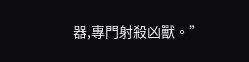器,專門射殺凶獸。”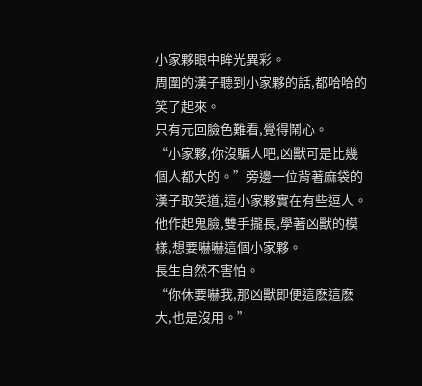小家夥眼中眸光異彩。
周圍的漢子聽到小家夥的話,都哈哈的笑了起來。
只有元回臉色難看,覺得鬧心。
“小家夥,你沒騙人吧,凶獸可是比幾個人都大的。”旁邊一位背著麻袋的漢子取笑道,這小家夥實在有些逗人。
他作起鬼臉,雙手攏長,學著凶獸的模樣,想要嚇嚇這個小家夥。
長生自然不害怕。
“你休要嚇我,那凶獸即便這麽這麽大,也是沒用。”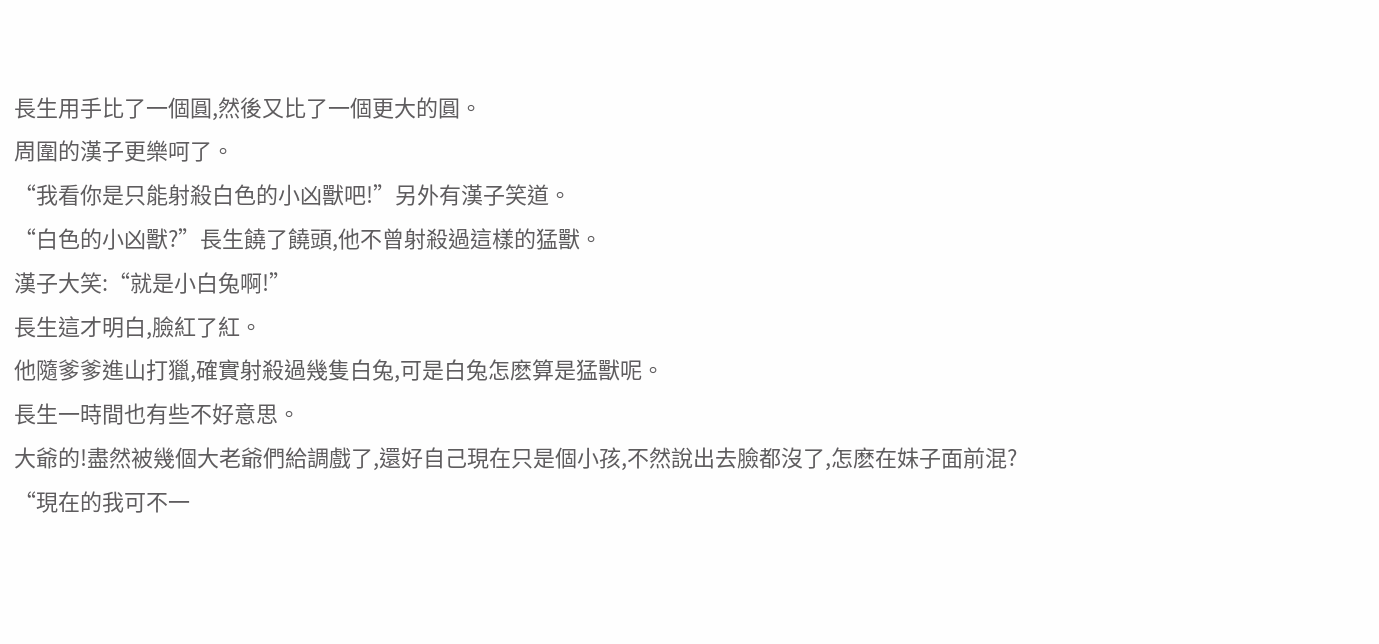長生用手比了一個圓,然後又比了一個更大的圓。
周圍的漢子更樂呵了。
“我看你是只能射殺白色的小凶獸吧!”另外有漢子笑道。
“白色的小凶獸?”長生饒了饒頭,他不曾射殺過這樣的猛獸。
漢子大笑:“就是小白兔啊!”
長生這才明白,臉紅了紅。
他隨爹爹進山打獵,確實射殺過幾隻白兔,可是白兔怎麽算是猛獸呢。
長生一時間也有些不好意思。
大爺的!盡然被幾個大老爺們給調戲了,還好自己現在只是個小孩,不然說出去臉都沒了,怎麽在妹子面前混?
“現在的我可不一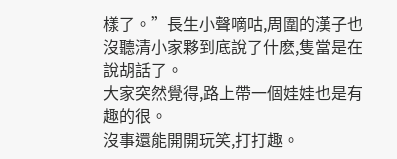樣了。”長生小聲嘀咕,周圍的漢子也沒聽清小家夥到底說了什麽,隻當是在說胡話了。
大家突然覺得,路上帶一個娃娃也是有趣的很。
沒事還能開開玩笑,打打趣。